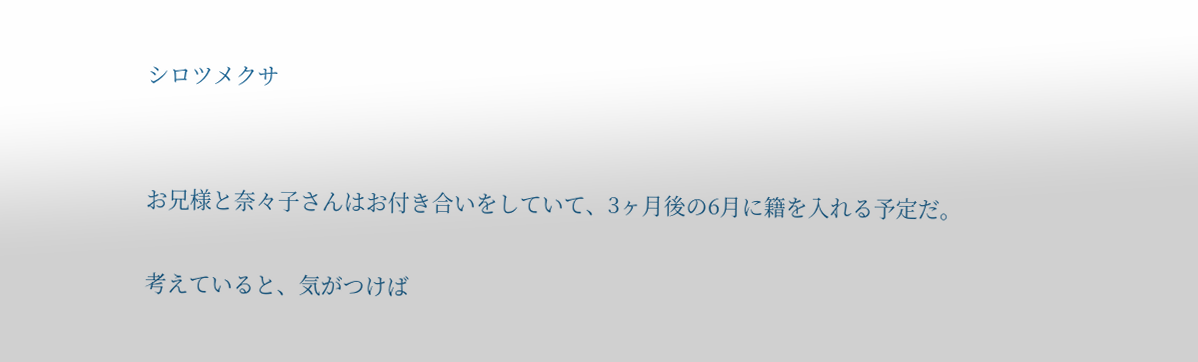シロツメクサ


お兄様と奈々子さんはお付き合いをしていて、3ヶ月後の6月に籍を入れる予定だ。

考えていると、気がつけば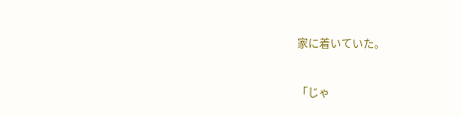家に着いていた。

「じゃ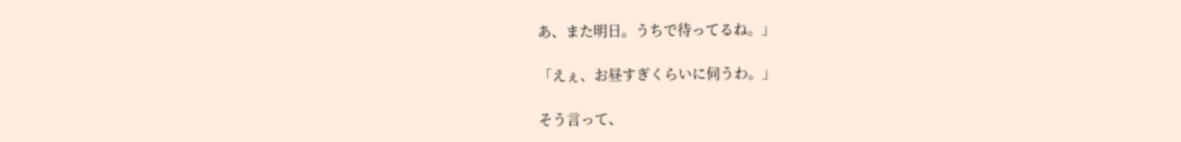あ、また明日。うちで待ってるね。」

「えぇ、お昼すぎくらいに伺うわ。」

そう言って、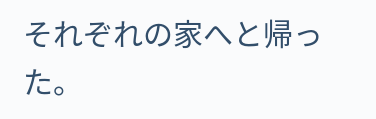それぞれの家へと帰った。